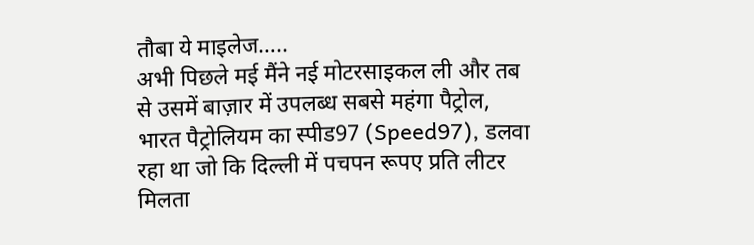तौबा ये माइलेज…..
अभी पिछले मई मैंने नई मोटरसाइकल ली और तब से उसमें बाज़ार में उपलब्ध सबसे महंगा पैट्रोल, भारत पैट्रोलियम का स्पीड97 (Speed97), डलवा रहा था जो कि दिल्ली में पचपन रूपए प्रति लीटर मिलता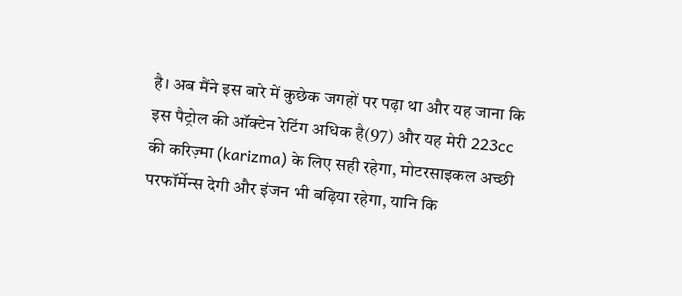है। अब मैंने इस बारे में कुछेक जगहों पर पढ़ा था और यह जाना कि इस पैट्रोल की ऑक्टेन रेटिंग अधिक है(97) और यह मेरी 223cc की करिज़्मा (karizma) के लिए सही रहेगा, मोटरसाइकल अच्छी परफॉर्मेन्स देगी और इंजन भी बढ़िया रहेगा, यानि कि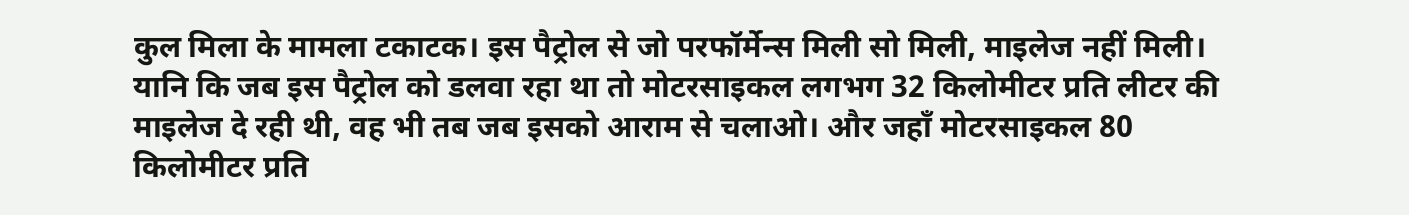कुल मिला के मामला टकाटक। इस पैट्रोल से जो परफॉर्मेन्स मिली सो मिली, माइलेज नहीं मिली। यानि कि जब इस पैट्रोल को डलवा रहा था तो मोटरसाइकल लगभग 32 किलोमीटर प्रति लीटर की माइलेज दे रही थी, वह भी तब जब इसको आराम से चलाओ। और जहाँ मोटरसाइकल 80 किलोमीटर प्रति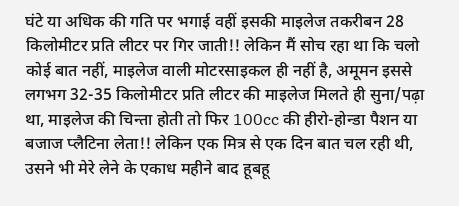घंटे या अधिक की गति पर भगाई वहीं इसकी माइलेज तकरीबन 28 किलोमीटर प्रति लीटर पर गिर जाती!! लेकिन मैं सोच रहा था कि चलो कोई बात नहीं, माइलेज वाली मोटरसाइकल ही नहीं है, अमूमन इससे लगभग 32-35 किलोमीटर प्रति लीटर की माइलेज मिलते ही सुना/पढ़ा था, माइलेज की चिन्ता होती तो फिर 100cc की हीरो-होन्डा पैशन या बजाज प्लैटिना लेता!! लेकिन एक मित्र से एक दिन बात चल रही थी, उसने भी मेरे लेने के एकाध महीने बाद हूबहू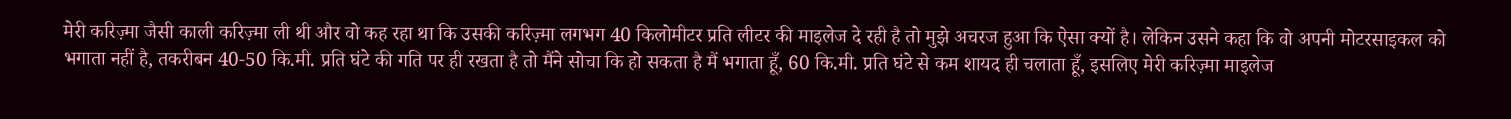मेरी करिज़्मा जैसी काली करिज़्मा ली थी और वो कह रहा था कि उसकी करिज़्मा लगभग 40 किलोमीटर प्रति लीटर की माइलेज दे रही है तो मुझे अचरज हुआ कि ऐसा क्यों है। लेकिन उसने कहा कि वो अपनी मोटरसाइकल को भगाता नहीं है, तकरीबन 40-50 कि.मी. प्रति घंटे की गति पर ही रखता है तो मैंने सोचा कि हो सकता है मैं भगाता हूँ, 60 कि.मी. प्रति घंटे से कम शायद ही चलाता हूँ, इसलिए मेरी करिज़्मा माइलेज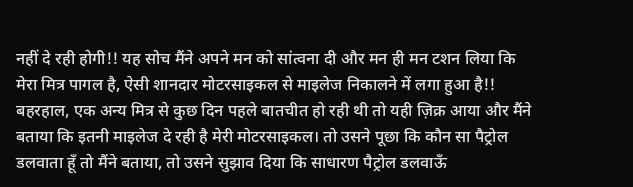नहीं दे रही होगी!! यह सोच मैंने अपने मन को सांत्वना दी और मन ही मन टशन लिया कि मेरा मित्र पागल है, ऐसी शानदार मोटरसाइकल से माइलेज निकालने में लगा हुआ है!!
बहरहाल, एक अन्य मित्र से कुछ दिन पहले बातचीत हो रही थी तो यही ज़िक्र आया और मैंने बताया कि इतनी माइलेज दे रही है मेरी मोटरसाइकल। तो उसने पूछा कि कौन सा पैट्रोल डलवाता हूँ तो मैंने बताया, तो उसने सुझाव दिया कि साधारण पैट्रोल डलवाऊँ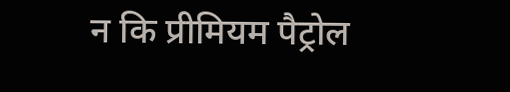न कि प्रीमियम पैट्रोल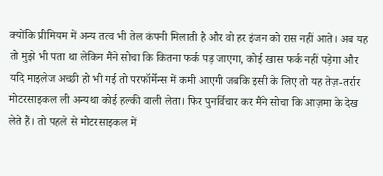क्योंकि प्रीमियम में अन्य तत्व भी तेल कंपनी मिलाती है और वो हर इंजन को रास नहीं आते। अब यह तो मुझे भी पता था लेकिन मैंने सोचा कि कितना फर्क पड़ जाएगा, कोई खास फर्क नहीं पड़ेगा और यदि माइलेज अच्छी हो भी गई तो परफॉर्मेन्स में कमी आएगी जबकि इसी के लिए तो यह तेज़-तर्रार मोटरसाइकल ली अन्यथा कोई हल्की वाली लेता। फिर पुनर्विचार कर मैंने सोचा कि आज़मा के देख लेते हैं। तो पहले से मोटरसाइकल में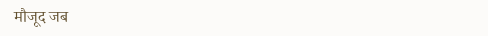मौजूद जब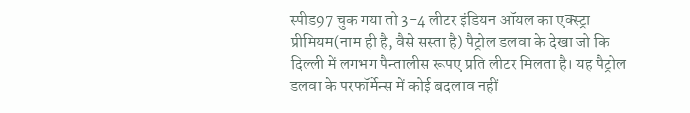स्पीड97 चुक गया तो 3-4 लीटर इंडियन ऑयल का एक्स्ट्रा प्रीमियम(नाम ही है, वैसे सस्ता है) पैट्रोल डलवा के देखा जो कि दिल्ली में लगभग पैन्तालीस रूपए प्रति लीटर मिलता है। यह पैट्रोल डलवा के परफॉर्मेन्स में कोई बदलाव नहीं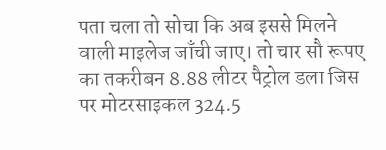पता चला तो सोचा कि अब इससे मिलने वाली माइलेज जाँची जाए। तो चार सौ रूपए का तकरीबन 8.88 लीटर पैट्रोल डला जिस पर मोटरसाइकल 324.5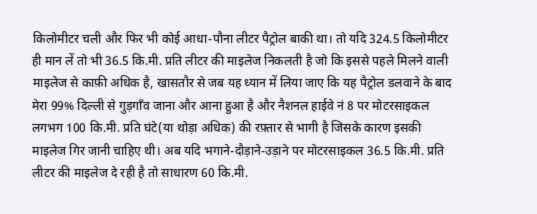किलोमीटर चली और फिर भी कोई आधा-पौना लीटर पैट्रोल बाकी था। तो यदि 324.5 किलोमीटर ही मान लें तो भी 36.5 कि.मी. प्रति लीटर की माइलेज निकलती है जो कि इससे पहले मिलने वाली माइलेज से काफ़ी अधिक है, खासतौर से जब यह ध्यान में लिया जाए कि यह पैट्रोल डलवाने के बाद मेरा 99% दिल्ली से गुड़गाँव जाना और आना हुआ है और नैशनल हाईवे नं 8 पर मोटरसाइकल लगभग 100 कि.मी. प्रति घंटे(या थोड़ा अधिक) की रफ़्तार से भागी है जिसके कारण इसकी माइलेज गिर जानी चाहिए थी। अब यदि भगाने-दौड़ाने-उड़ाने पर मोटरसाइकल 36.5 कि.मी. प्रति लीटर की माइलेज दे रही है तो साधारण 60 कि.मी.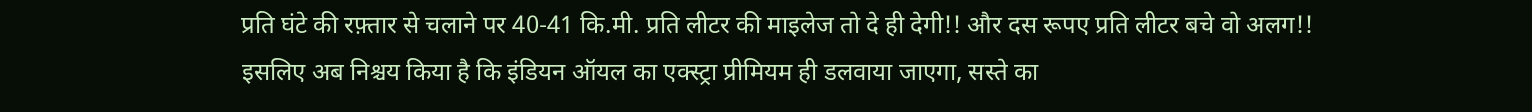प्रति घंटे की रफ़्तार से चलाने पर 40-41 कि.मी. प्रति लीटर की माइलेज तो दे ही देगी!! और दस रूपए प्रति लीटर बचे वो अलग!!
इसलिए अब निश्चय किया है कि इंडियन ऑयल का एक्स्ट्रा प्रीमियम ही डलवाया जाएगा, सस्ते का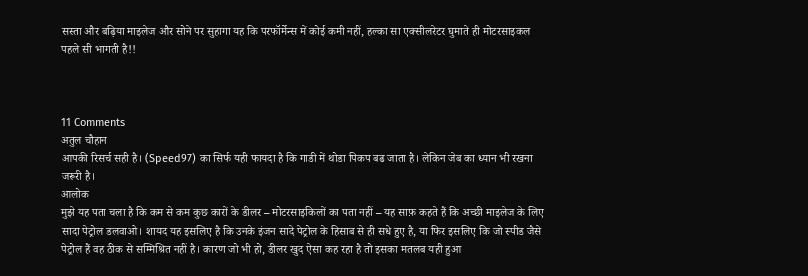सस्ता और बढ़िया माइलेज और सोने पर सुहागा यह कि परफॉर्मेन्स में कोई कमी नहीं, हल्का सा एक्सीलरेटर घुमाते ही मोटरसाइकल पहले सी भागती है!!



11 Comments
अतुल चौहान
आपकी रिसर्च सही है। (Speed97) का सिर्फ यही फायदा है कि गाडी में थोडा पिकप बढ जाता है। लेकिन जेब का ध्यान भी रखना जरूरी है।
आलोक
मुझे यह पता चला है कि कम से कम कुछ कारों के डीलर – मोटरसाइकिलों का पता नहीं – यह साफ़ कहते हैं कि अच्छी माइलेज के लिए सादा पेट्रोल डलवाओ। शायद यह इसलिए है कि उनके इंजन सादे पेट्रोल के हिसाब से ही सधे हुए है, या फिर इसलिए कि जो स्पीड जैसे पेट्रोल हैं वह ठीक से सम्मिश्रित नहीं है। कारण जो भी हो, डीलर खुद ऐसा कह रहा है तो इसका मतलब यही हुआ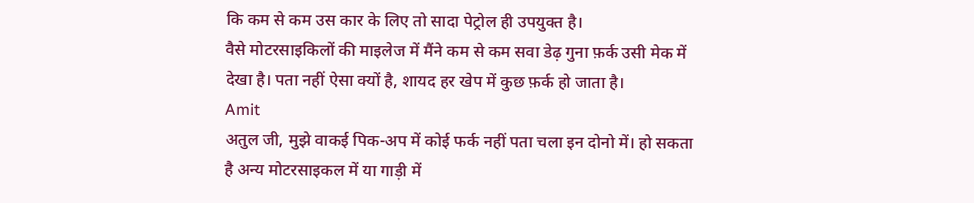कि कम से कम उस कार के लिए तो सादा पेट्रोल ही उपयुक्त है।
वैसे मोटरसाइकिलों की माइलेज में मैंने कम से कम सवा डेढ़ गुना फ़र्क उसी मेक में देखा है। पता नहीं ऐसा क्यों है, शायद हर खेप में कुछ फ़र्क हो जाता है।
Amit
अतुल जी, मुझे वाकई पिक-अप में कोई फर्क नहीं पता चला इन दोनो में। हो सकता है अन्य मोटरसाइकल में या गाड़ी में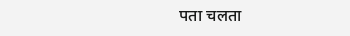पता चलता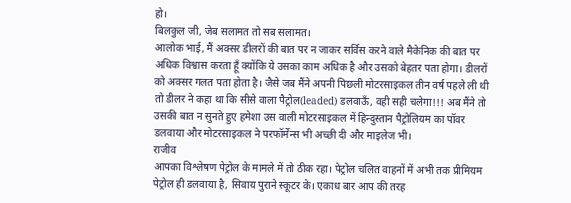हो।
बिलकुल जी, जेब सलामत तो सब सलामत।
आलोक भाई, मैं अक्सर डीलरों की बात पर न जाकर सर्विस करने वाले मैकेनिक की बात पर अधिक विश्वास करता हूँ क्योंकि ये उसका काम अधिक है और उसको बेहतर पता होगा। डीलरों को अक्सर गलत पता होता है। जैसे जब मैंने अपनी पिछली मोटरसाइकल तीन वर्ष पहले ली थी तो डीलर ने कहा था कि सीसे वाला पैट्रोल(leaded) डलवाऊँ, वही सही चलेगा!!! अब मैंने तो उसकी बात न सुनते हुए हमेशा उस वाली मोटरसाइकल में हिन्दुस्तान पैट्रोलियम का पॉवर डलवाया और मोटरसाइकल ने परफॉर्मेन्स भी अच्छी दी और माइलेज भी।
राजीव
आपका विश्लेषण पेट्रोल के मामले में तो ठीक रहा। पेट्रोल चलित वाहनों में अभी तक प्रीमियम पेट्रोल ही डलवाया है, सिवाय पुराने स्कूटर के। एकाध बार आप की तरह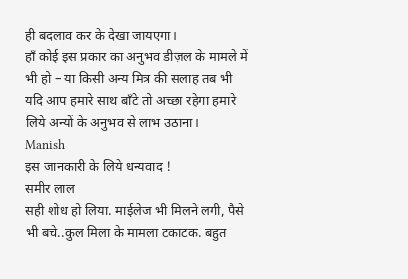ही बदलाव कर के देखा जायएगा।
हाँ कोई इस प्रकार का अनुभव डीज़ल के मामले में भी हो – या किसी अन्य मित्र की सलाह तब भी यदि आप हमारे साथ बाँटे तो अच्छा रहेगा हमारे लिये अन्यों के अनुभव से लाभ उठाना।
Manish
इस जानकारी के लिये धन्यवाद !
समीर लाल
सही शोध हो लिया. माईलेज भी मिलने लगी, पैसे भी बचे..कुल मिला के मामला टकाटक. बहुत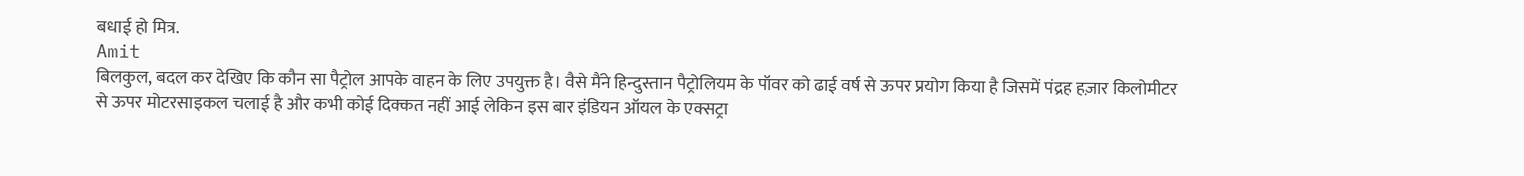बधाई हो मित्र.
Amit
बिलकुल, बदल कर देखिए कि कौन सा पैट्रोल आपके वाहन के लिए उपयुक्त है। वैसे मैंने हिन्दुस्तान पैट्रोलियम के पॉवर को ढाई वर्ष से ऊपर प्रयोग किया है जिसमें पंद्रह हज़ार किलोमीटर से ऊपर मोटरसाइकल चलाई है और कभी कोई दिक्कत नहीं आई लेकिन इस बार इंडियन ऑयल के एक्सट्रा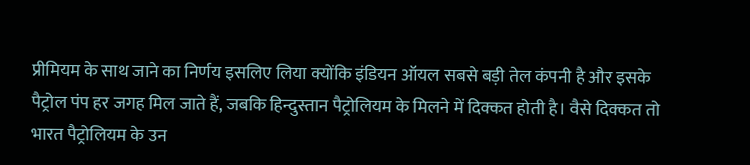प्रीमियम के साथ जाने का निर्णय इसलिए लिया क्योंकि इंडियन ऑयल सबसे बड़ी तेल कंपनी है और इसके पैट्रोल पंप हर जगह मिल जाते हैं, जबकि हिन्दुस्तान पैट्रोलियम के मिलने में दिक्कत होती है। वैसे दिक्कत तो भारत पैट्रोलियम के उन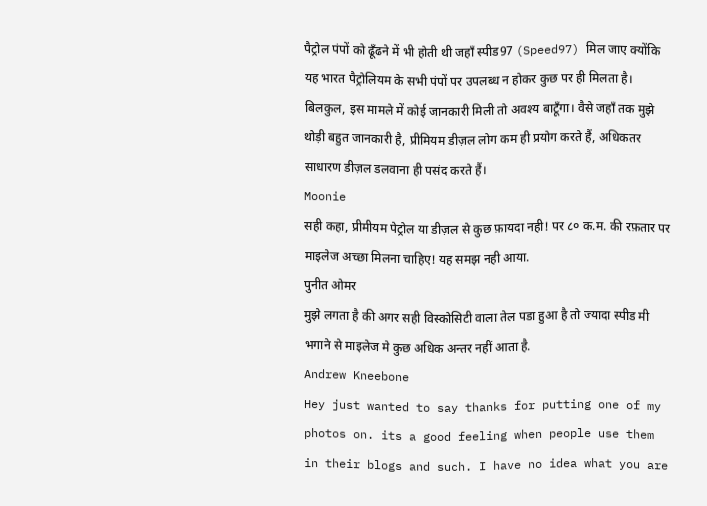पैट्रोल पंपों को ढूँढने में भी होती थी जहाँ स्पीड97 (Speed97) मिल जाए क्योंकि यह भारत पैट्रोलियम के सभी पंपों पर उपलब्ध न होकर कुछ पर ही मिलता है।
बिलकुल, इस मामले में कोई जानकारी मिली तो अवश्य बाटूँगा। वैसे जहाँ तक मुझे थोड़ी बहुत जानकारी है, प्रीमियम डीज़ल लोग कम ही प्रयोग करते हैं, अधिकतर साधारण डीज़ल डलवाना ही पसंद करते हैं।
Moonie
सही कहा, प्रीमीयम पेट्रोल या डीज़ल से कुछ फ़ायदा नही! पर ८० क.म. की रफ़तार पर माइलेज अच्छा मिलना चाहिए! यह समझ नही आया.
पुनीत ओमर
मुझे लगता है की अगर सही विस्कोसिटी वाला तेल पडा हुआ है तो ज्यादा स्पीड मी भगाने से माइलेज मे कुछ अधिक अन्तर नहीं आता है.
Andrew Kneebone
Hey just wanted to say thanks for putting one of my photos on. its a good feeling when people use them in their blogs and such. I have no idea what you are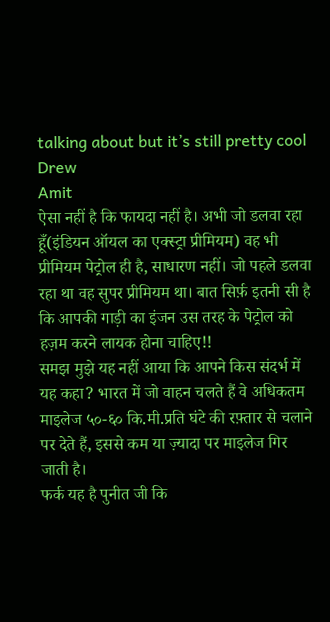talking about but it’s still pretty cool
Drew
Amit
ऐसा नहीं है कि फायदा नहीं है। अभी जो डलवा रहा हूँ(इंडियन ऑयल का एक्स्ट्रा प्रीमियम) वह भी प्रीमियम पेट्रोल ही है, साधारण नहीं। जो पहले डलवा रहा था वह सुपर प्रीमियम था। बात सिर्फ़ इतनी सी है कि आपकी गाड़ी का इंजन उस तरह के पेट्रोल को हज़म करने लायक होना चाहिए!!
समझ मुझे यह नहीं आया कि आपने किस संदर्भ में यह कहा? भारत में जो वाहन चलते हैं वे अधिकतम माइलेज ५०-६० कि.मी.प्रति घंटे की रफ़्तार से चलाने पर देते हैं, इससे कम या ज़्यादा पर माइलेज गिर जाती है।
फर्क यह है पुनीत जी कि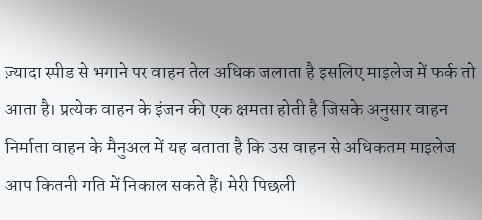ज़्यादा स्पीड से भगाने पर वाहन तेल अधिक जलाता है इसलिए माइलेज में फर्क तो आता है। प्रत्येक वाहन के इंजन की एक क्षमता होती है जिसके अनुसार वाहन निर्माता वाहन के मैनुअल में यह बताता है कि उस वाहन से अधिकतम माइलेज आप कितनी गति में निकाल सकते हैं। मेरी पिछली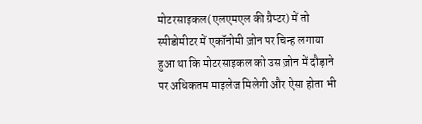मोटरसाइकल(एलएमएल की ग्रैप्टर) में तो स्पीडोमीटर में एकॉनोमी ज़ोन पर चिन्ह लगाया हुआ था कि मोटरसाइकल को उस ज़ोन में दौड़ाने पर अधिकतम माइलेज मिलेगी और ऐसा होता भी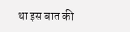था इस बात की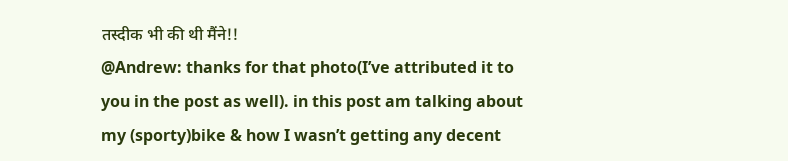तस्दीक भी की थी मैंने!!
@Andrew: thanks for that photo(I’ve attributed it to you in the post as well). in this post am talking about my (sporty)bike & how I wasn’t getting any decent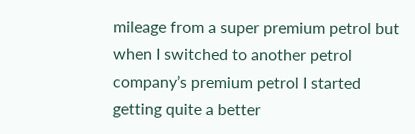mileage from a super premium petrol but when I switched to another petrol company’s premium petrol I started getting quite a better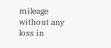mileage without any loss in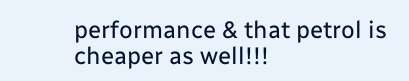performance & that petrol is cheaper as well!!!